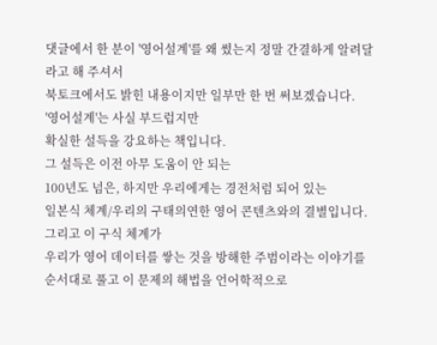댓글에서 한 분이 '영어설계'를 왜 썼는지 정말 간결하게 알려달라고 해 주셔서
북토크에서도 밝힌 내용이지만 일부만 한 번 써보겠습니다.
'영어설계'는 사실 부드럽지만
확실한 설득을 강요하는 책입니다.
그 설득은 이전 아무 도움이 안 되는
100년도 넘은, 하지만 우리에게는 경전처럼 되어 있는
일본식 체계/우리의 구태의연한 영어 콘텐츠와의 결별입니다.
그리고 이 구식 체계가
우리가 영어 데이터를 쌓는 것을 방해한 주범이라는 이야기를
순서대로 풀고 이 문제의 해법을 언어학적으로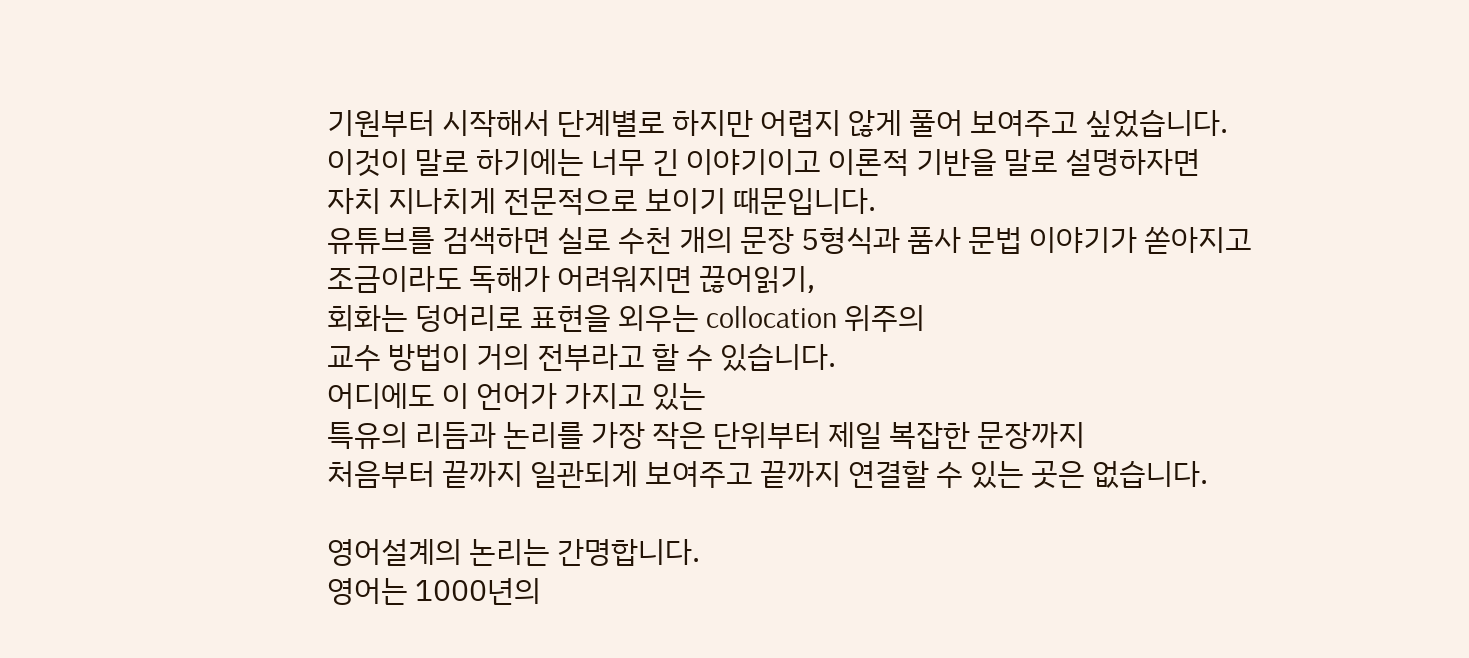기원부터 시작해서 단계별로 하지만 어렵지 않게 풀어 보여주고 싶었습니다.
이것이 말로 하기에는 너무 긴 이야기이고 이론적 기반을 말로 설명하자면
자치 지나치게 전문적으로 보이기 때문입니다.
유튜브를 검색하면 실로 수천 개의 문장 5형식과 품사 문법 이야기가 쏟아지고
조금이라도 독해가 어려워지면 끊어읽기,
회화는 덩어리로 표현을 외우는 collocation 위주의
교수 방법이 거의 전부라고 할 수 있습니다.
어디에도 이 언어가 가지고 있는
특유의 리듬과 논리를 가장 작은 단위부터 제일 복잡한 문장까지
처음부터 끝까지 일관되게 보여주고 끝까지 연결할 수 있는 곳은 없습니다.

영어설계의 논리는 간명합니다.
영어는 1000년의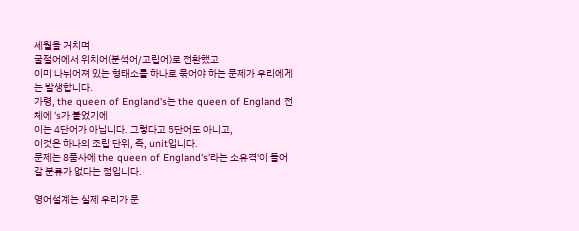세월을 거치며
굴절어에서 위치어(분석어/고립어)로 전환했고
이미 나뉘어져 있는 형태소를 하나로 묶어야 하는 문제가 우리에게는 발생합니다.
가령, the queen of England's는 the queen of England 전체에 's가 붙었기에
이는 4단어가 아닙니다. 그렇다고 5단어도 아니고,
이것은 하나의 조립 단위, 즉, unit입니다.
문제는 8품사에 the queen of England's'라는 소유격'이 들어갈 분류가 없다는 점입니다.

영어설계는 실제 우리가 문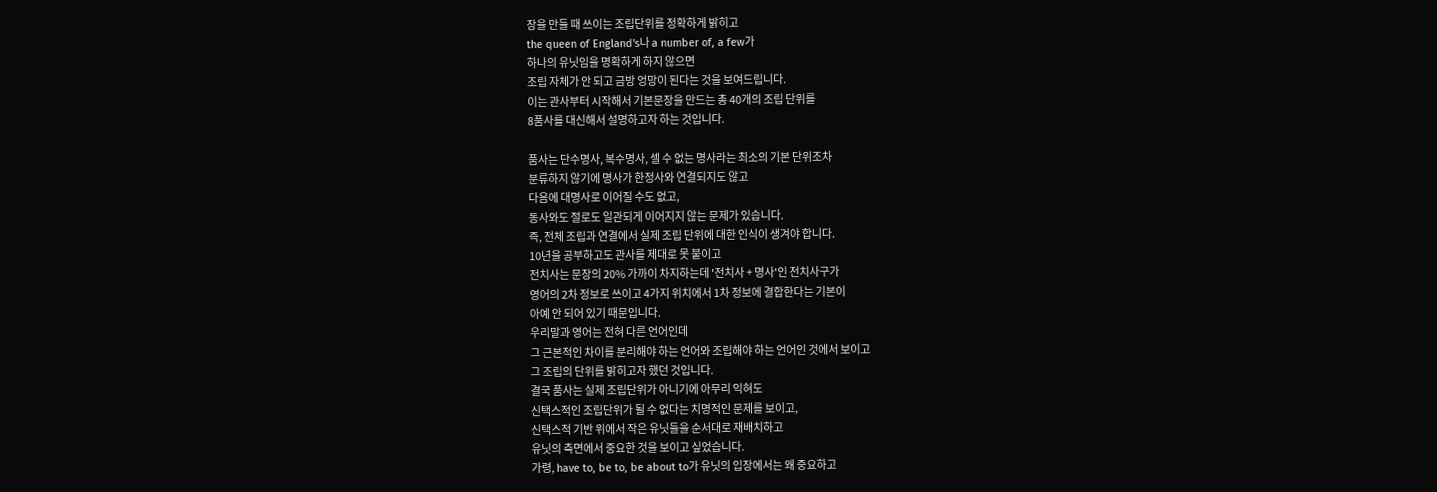장을 만들 때 쓰이는 조립단위를 정확하게 밝히고
the queen of England's나 a number of, a few가
하나의 유닛임을 명확하게 하지 않으면
조립 자체가 안 되고 금방 엉망이 된다는 것을 보여드립니다.
이는 관사부터 시작해서 기본문장을 만드는 총 40개의 조립 단위를
8품사를 대신해서 설명하고자 하는 것입니다.

품사는 단수명사, 복수명사, 셀 수 없는 명사라는 최소의 기본 단위조차
분류하지 않기에 명사가 한정사와 연결되지도 않고
다음에 대명사로 이어질 수도 없고,
동사와도 절로도 일관되게 이어지지 않는 문제가 있습니다.
즉, 전체 조립과 연결에서 실제 조립 단위에 대한 인식이 생겨야 합니다.
10년을 공부하고도 관사를 제대로 못 붙이고
전치사는 문장의 20% 가까이 차지하는데 '전치사 + 명사'인 전치사구가
영어의 2차 정보로 쓰이고 4가지 위치에서 1차 정보에 결합한다는 기본이
아예 안 되어 있기 때문입니다.
우리말과 영어는 전혀 다른 언어인데
그 근본적인 차이를 분리해야 하는 언어와 조립해야 하는 언어인 것에서 보이고
그 조립의 단위를 밝히고자 했던 것입니다.
결국 품사는 실제 조립단위가 아니기에 아무리 익혀도
신택스적인 조립단위가 될 수 없다는 치명적인 문제를 보이고,
신택스적 기반 위에서 작은 유닛들을 순서대로 재배치하고
유닛의 측면에서 중요한 것을 보이고 싶었습니다.
가령, have to, be to, be about to가 유닛의 입장에서는 왜 중요하고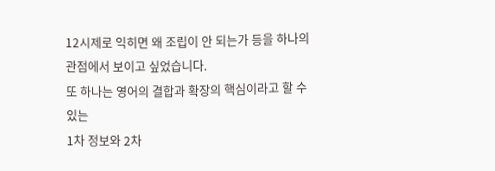12시제로 익히면 왜 조립이 안 되는가 등을 하나의 관점에서 보이고 싶었습니다.
또 하나는 영어의 결합과 확장의 핵심이라고 할 수 있는
1차 정보와 2차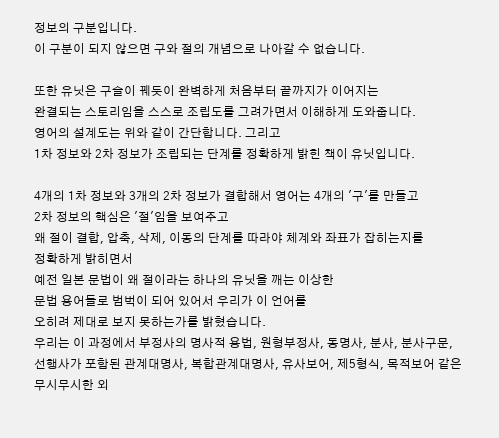정보의 구분입니다.
이 구분이 되지 않으면 구와 절의 개념으로 나아갈 수 없습니다.

또한 유닛은 구슬이 꿰듯이 완벽하게 처음부터 끝까지가 이어지는
완결되는 스토리임을 스스로 조립도를 그려가면서 이해하게 도와줍니다.
영어의 설계도는 위와 같이 간단합니다. 그리고
1차 정보와 2차 정보가 조립되는 단계를 정확하게 밝힌 책이 유닛입니다.

4개의 1차 정보와 3개의 2차 정보가 결합해서 영어는 4개의 '구'를 만들고
2차 정보의 핵심은 '절'임을 보여주고
왜 절이 결합, 압축, 삭제, 이동의 단계를 따라야 체계와 좌표가 잡히는지를
정확하게 밝히면서
예전 일본 문법이 왜 절이라는 하나의 유닛을 깨는 이상한
문법 용어들로 범벅이 되어 있어서 우리가 이 언어를
오히려 제대로 보지 못하는가를 밝혔습니다.
우리는 이 과정에서 부정사의 명사적 용법, 원형부정사, 동명사, 분사, 분사구문,
선행사가 포함된 관계대명사, 복합관계대명사, 유사보어, 제5형식, 목적보어 같은
무시무시한 외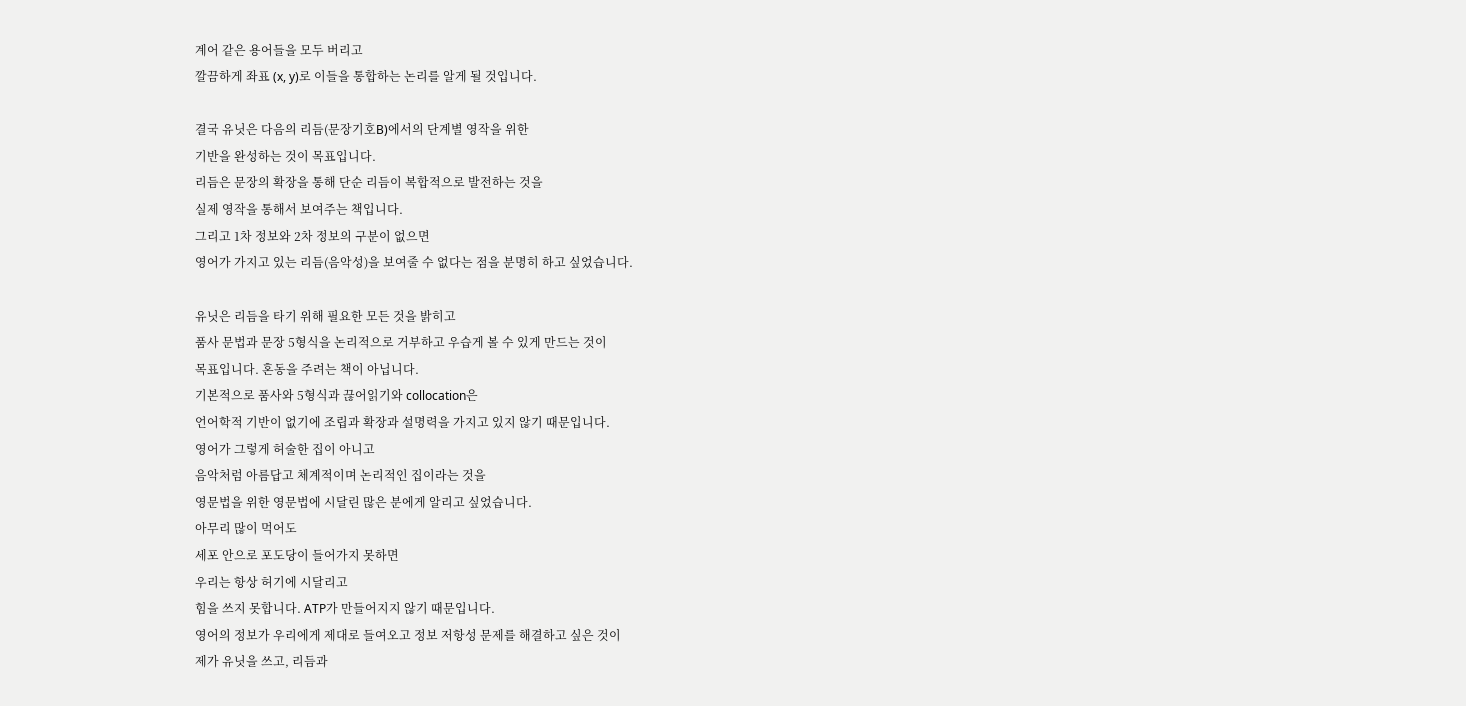계어 같은 용어들을 모두 버리고
깔끔하게 좌표 (x, y)로 이들을 통합하는 논리를 알게 될 것입니다.

결국 유닛은 다음의 리듬(문장기호B)에서의 단계별 영작을 위한
기반을 완성하는 것이 목표입니다.
리듬은 문장의 확장을 통해 단순 리듬이 복합적으로 발전하는 것을
실제 영작을 통해서 보여주는 책입니다.
그리고 1차 정보와 2차 정보의 구분이 없으면
영어가 가지고 있는 리듬(음악성)을 보여줄 수 없다는 점을 분명히 하고 싶었습니다.

유닛은 리듬을 타기 위해 필요한 모든 것을 밝히고
품사 문법과 문장 5형식을 논리적으로 거부하고 우습게 볼 수 있게 만드는 것이
목표입니다. 혼동을 주려는 책이 아닙니다.
기본적으로 품사와 5형식과 끊어읽기와 collocation은
언어학적 기반이 없기에 조립과 확장과 설명력을 가지고 있지 않기 때문입니다.
영어가 그렇게 허술한 집이 아니고
음악처럼 아름답고 체계적이며 논리적인 집이라는 것을
영문법을 위한 영문법에 시달린 많은 분에게 알리고 싶었습니다.
아무리 많이 먹어도
세포 안으로 포도당이 들어가지 못하면
우리는 항상 허기에 시달리고
힘을 쓰지 못합니다. ATP가 만들어지지 않기 때문입니다.
영어의 정보가 우리에게 제대로 들여오고 정보 저항성 문제를 해결하고 싶은 것이
제가 유닛을 쓰고, 리듬과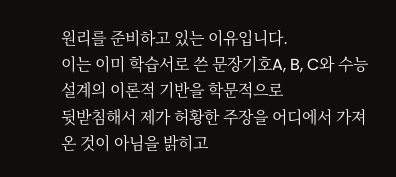원리를 준비하고 있는 이유입니다.
이는 이미 학습서로 쓴 문장기호A, B, C와 수능설계의 이론적 기반을 학문적으로
뒷받침해서 제가 허황한 주장을 어디에서 가져온 것이 아님을 밝히고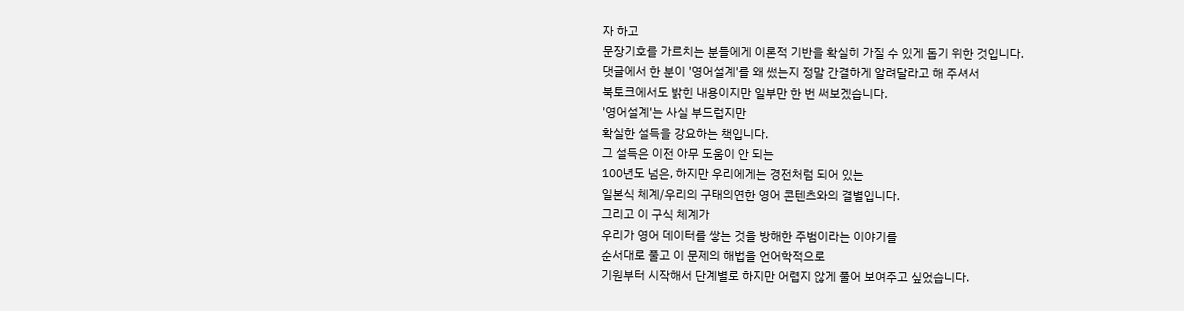자 하고
문장기호를 가르치는 분들에게 이론적 기반을 확실히 가질 수 있게 돕기 위한 것입니다.
댓글에서 한 분이 '영어설계'를 왜 썼는지 정말 간결하게 알려달라고 해 주셔서
북토크에서도 밝힌 내용이지만 일부만 한 번 써보겠습니다.
'영어설계'는 사실 부드럽지만
확실한 설득을 강요하는 책입니다.
그 설득은 이전 아무 도움이 안 되는
100년도 넘은, 하지만 우리에게는 경전처럼 되어 있는
일본식 체계/우리의 구태의연한 영어 콘텐츠와의 결별입니다.
그리고 이 구식 체계가
우리가 영어 데이터를 쌓는 것을 방해한 주범이라는 이야기를
순서대로 풀고 이 문제의 해법을 언어학적으로
기원부터 시작해서 단계별로 하지만 어렵지 않게 풀어 보여주고 싶었습니다.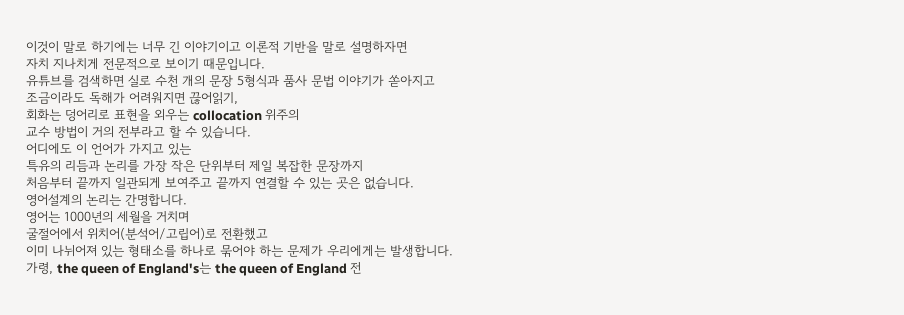이것이 말로 하기에는 너무 긴 이야기이고 이론적 기반을 말로 설명하자면
자치 지나치게 전문적으로 보이기 때문입니다.
유튜브를 검색하면 실로 수천 개의 문장 5형식과 품사 문법 이야기가 쏟아지고
조금이라도 독해가 어려워지면 끊어읽기,
회화는 덩어리로 표현을 외우는 collocation 위주의
교수 방법이 거의 전부라고 할 수 있습니다.
어디에도 이 언어가 가지고 있는
특유의 리듬과 논리를 가장 작은 단위부터 제일 복잡한 문장까지
처음부터 끝까지 일관되게 보여주고 끝까지 연결할 수 있는 곳은 없습니다.
영어설계의 논리는 간명합니다.
영어는 1000년의 세월을 거치며
굴절어에서 위치어(분석어/고립어)로 전환했고
이미 나뉘어져 있는 형태소를 하나로 묶어야 하는 문제가 우리에게는 발생합니다.
가령, the queen of England's는 the queen of England 전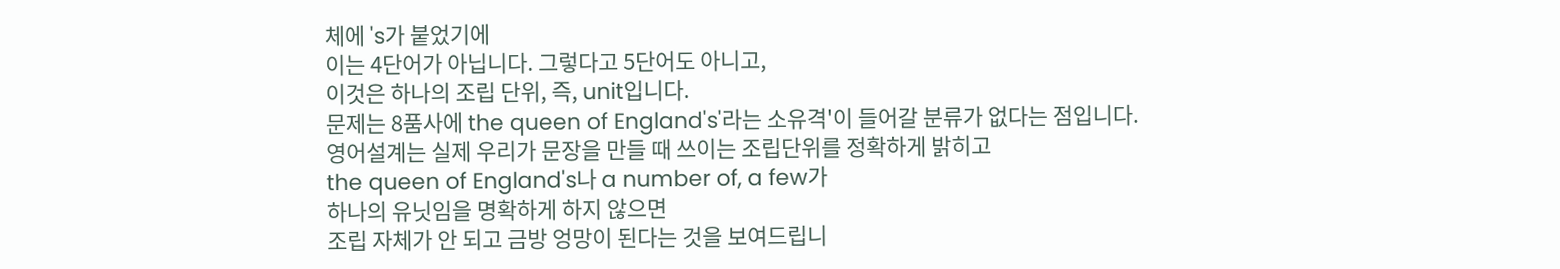체에 's가 붙었기에
이는 4단어가 아닙니다. 그렇다고 5단어도 아니고,
이것은 하나의 조립 단위, 즉, unit입니다.
문제는 8품사에 the queen of England's'라는 소유격'이 들어갈 분류가 없다는 점입니다.
영어설계는 실제 우리가 문장을 만들 때 쓰이는 조립단위를 정확하게 밝히고
the queen of England's나 a number of, a few가
하나의 유닛임을 명확하게 하지 않으면
조립 자체가 안 되고 금방 엉망이 된다는 것을 보여드립니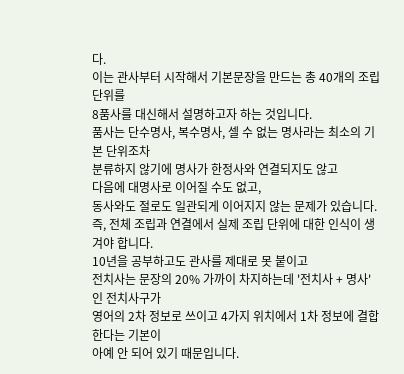다.
이는 관사부터 시작해서 기본문장을 만드는 총 40개의 조립 단위를
8품사를 대신해서 설명하고자 하는 것입니다.
품사는 단수명사, 복수명사, 셀 수 없는 명사라는 최소의 기본 단위조차
분류하지 않기에 명사가 한정사와 연결되지도 않고
다음에 대명사로 이어질 수도 없고,
동사와도 절로도 일관되게 이어지지 않는 문제가 있습니다.
즉, 전체 조립과 연결에서 실제 조립 단위에 대한 인식이 생겨야 합니다.
10년을 공부하고도 관사를 제대로 못 붙이고
전치사는 문장의 20% 가까이 차지하는데 '전치사 + 명사'인 전치사구가
영어의 2차 정보로 쓰이고 4가지 위치에서 1차 정보에 결합한다는 기본이
아예 안 되어 있기 때문입니다.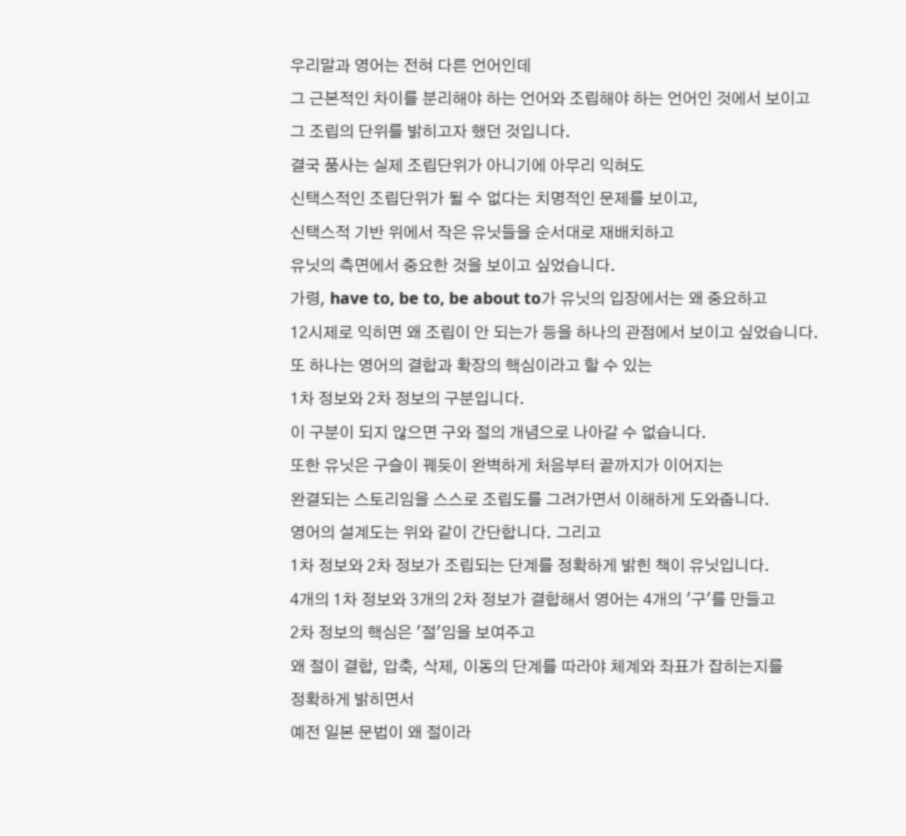우리말과 영어는 전혀 다른 언어인데
그 근본적인 차이를 분리해야 하는 언어와 조립해야 하는 언어인 것에서 보이고
그 조립의 단위를 밝히고자 했던 것입니다.
결국 품사는 실제 조립단위가 아니기에 아무리 익혀도
신택스적인 조립단위가 될 수 없다는 치명적인 문제를 보이고,
신택스적 기반 위에서 작은 유닛들을 순서대로 재배치하고
유닛의 측면에서 중요한 것을 보이고 싶었습니다.
가령, have to, be to, be about to가 유닛의 입장에서는 왜 중요하고
12시제로 익히면 왜 조립이 안 되는가 등을 하나의 관점에서 보이고 싶었습니다.
또 하나는 영어의 결합과 확장의 핵심이라고 할 수 있는
1차 정보와 2차 정보의 구분입니다.
이 구분이 되지 않으면 구와 절의 개념으로 나아갈 수 없습니다.
또한 유닛은 구슬이 꿰듯이 완벽하게 처음부터 끝까지가 이어지는
완결되는 스토리임을 스스로 조립도를 그려가면서 이해하게 도와줍니다.
영어의 설계도는 위와 같이 간단합니다. 그리고
1차 정보와 2차 정보가 조립되는 단계를 정확하게 밝힌 책이 유닛입니다.
4개의 1차 정보와 3개의 2차 정보가 결합해서 영어는 4개의 '구'를 만들고
2차 정보의 핵심은 '절'임을 보여주고
왜 절이 결합, 압축, 삭제, 이동의 단계를 따라야 체계와 좌표가 잡히는지를
정확하게 밝히면서
예전 일본 문법이 왜 절이라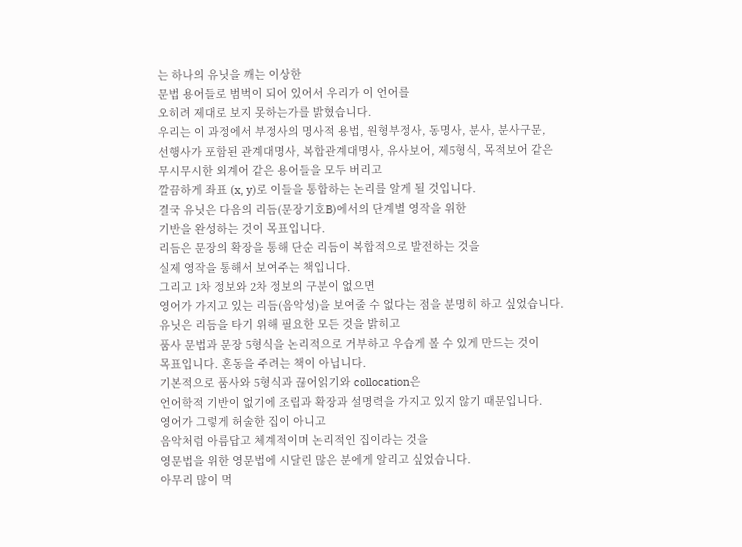는 하나의 유닛을 깨는 이상한
문법 용어들로 범벅이 되어 있어서 우리가 이 언어를
오히려 제대로 보지 못하는가를 밝혔습니다.
우리는 이 과정에서 부정사의 명사적 용법, 원형부정사, 동명사, 분사, 분사구문,
선행사가 포함된 관계대명사, 복합관계대명사, 유사보어, 제5형식, 목적보어 같은
무시무시한 외계어 같은 용어들을 모두 버리고
깔끔하게 좌표 (x, y)로 이들을 통합하는 논리를 알게 될 것입니다.
결국 유닛은 다음의 리듬(문장기호B)에서의 단계별 영작을 위한
기반을 완성하는 것이 목표입니다.
리듬은 문장의 확장을 통해 단순 리듬이 복합적으로 발전하는 것을
실제 영작을 통해서 보여주는 책입니다.
그리고 1차 정보와 2차 정보의 구분이 없으면
영어가 가지고 있는 리듬(음악성)을 보여줄 수 없다는 점을 분명히 하고 싶었습니다.
유닛은 리듬을 타기 위해 필요한 모든 것을 밝히고
품사 문법과 문장 5형식을 논리적으로 거부하고 우습게 볼 수 있게 만드는 것이
목표입니다. 혼동을 주려는 책이 아닙니다.
기본적으로 품사와 5형식과 끊어읽기와 collocation은
언어학적 기반이 없기에 조립과 확장과 설명력을 가지고 있지 않기 때문입니다.
영어가 그렇게 허술한 집이 아니고
음악처럼 아름답고 체계적이며 논리적인 집이라는 것을
영문법을 위한 영문법에 시달린 많은 분에게 알리고 싶었습니다.
아무리 많이 먹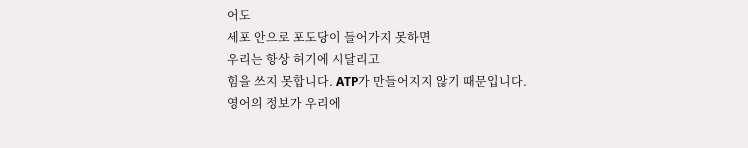어도
세포 안으로 포도당이 들어가지 못하면
우리는 항상 허기에 시달리고
힘을 쓰지 못합니다. ATP가 만들어지지 않기 때문입니다.
영어의 정보가 우리에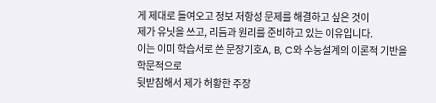게 제대로 들여오고 정보 저항성 문제를 해결하고 싶은 것이
제가 유닛을 쓰고, 리듬과 원리를 준비하고 있는 이유입니다.
이는 이미 학습서로 쓴 문장기호A, B, C와 수능설계의 이론적 기반을 학문적으로
뒷받침해서 제가 허황한 주장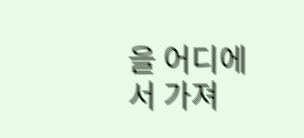을 어디에서 가져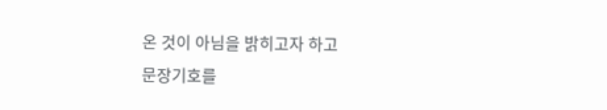온 것이 아님을 밝히고자 하고
문장기호를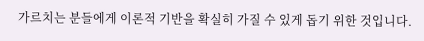가르치는 분들에게 이론적 기반을 확실히 가질 수 있게 돕기 위한 것입니다.